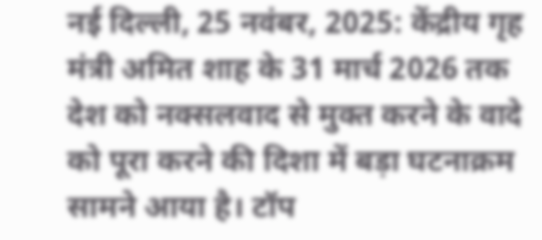नई दिल्ली, 25 नवंबर, 2025: केंद्रीय गृह मंत्री अमित शाह के 31 मार्च 2026 तक देश को नक्सलवाद से मुक्त करने के वादे को पूरा करने की दिशा में बड़ा घटनाक्रम सामने आया है। टॉप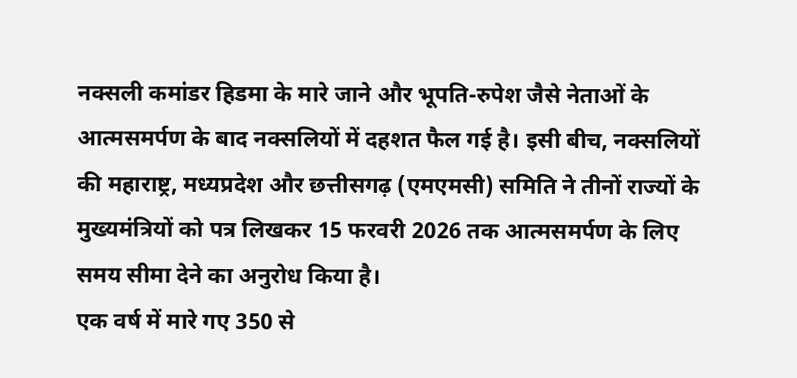नक्सली कमांडर हिडमा के मारे जाने और भूपति-रुपेश जैसे नेताओं के आत्मसमर्पण के बाद नक्सलियों में दहशत फैल गई है। इसी बीच, नक्सलियों की महाराष्ट्र, मध्यप्रदेश और छत्तीसगढ़ (एमएमसी) समिति ने तीनों राज्यों के मुख्यमंत्रियों को पत्र लिखकर 15 फरवरी 2026 तक आत्मसमर्पण के लिए समय सीमा देने का अनुरोध किया है।
एक वर्ष में मारे गए 350 से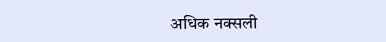अधिक नक्सली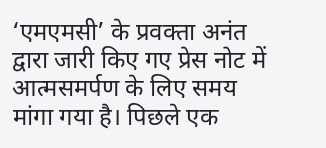‘एमएमसी’ के प्रवक्ता अनंत द्वारा जारी किए गए प्रेस नोट में आत्मसमर्पण के लिए समय मांगा गया है। पिछले एक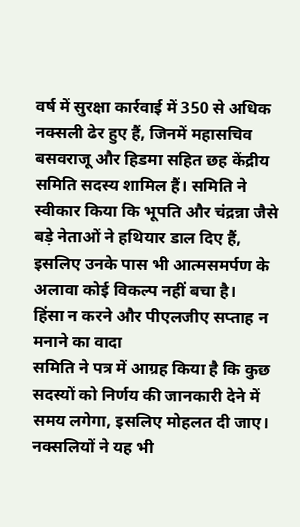वर्ष में सुरक्षा कार्रवाई में 350 से अधिक नक्सली ढेर हुए हैं, जिनमें महासचिव बसवराजू और हिडमा सहित छह केंद्रीय समिति सदस्य शामिल हैं। समिति ने स्वीकार किया कि भूपति और चंद्रन्ना जैसे बड़े नेताओं ने हथियार डाल दिए हैं, इसलिए उनके पास भी आत्मसमर्पण के अलावा कोई विकल्प नहीं बचा है।
हिंसा न करने और पीएलजीए सप्ताह न मनाने का वादा
समिति ने पत्र में आग्रह किया है कि कुछ सदस्यों को निर्णय की जानकारी देने में समय लगेगा, इसलिए मोहलत दी जाए। नक्सलियों ने यह भी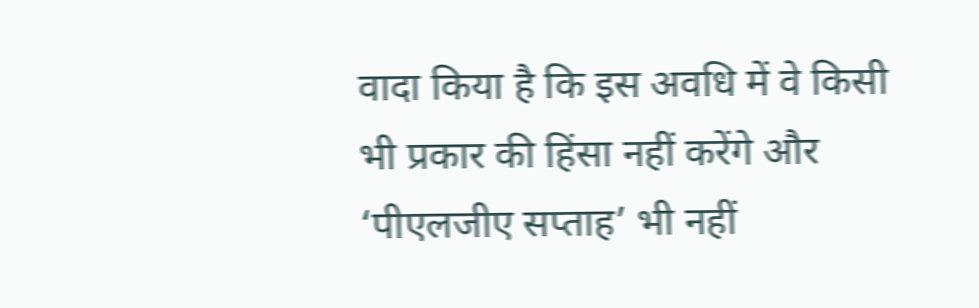वादा किया है कि इस अवधि में वे किसी भी प्रकार की हिंसा नहीं करेंगे और ‘पीएलजीए सप्ताह’ भी नहीं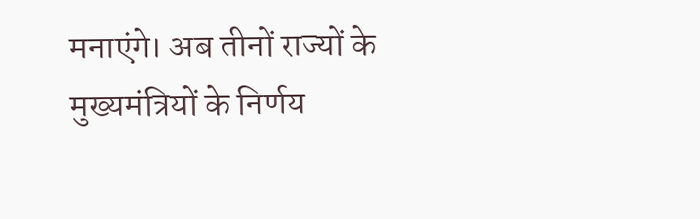मनाएंगे। अब तीनों राज्यों के मुख्यमंत्रियों के निर्णय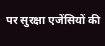पर सुरक्षा एजेंसियों की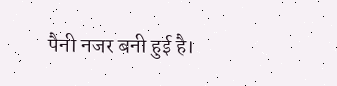पैनी नजर बनी हुई है।